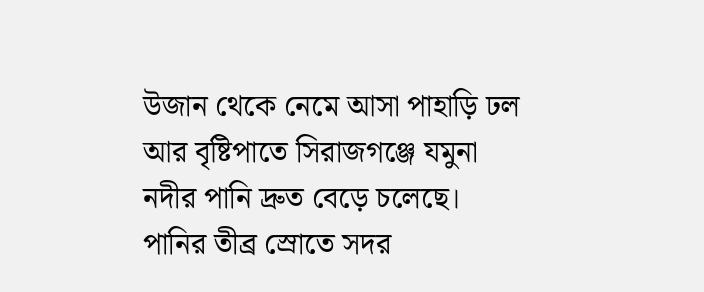উজান থেকে নেমে আসা পাহাড়ি ঢল আর বৃষ্টিপাতে সিরাজগঞ্জে যমুনা নদীর পানি দ্রুত বেড়ে চলেছে। পানির তীব্র স্রোতে সদর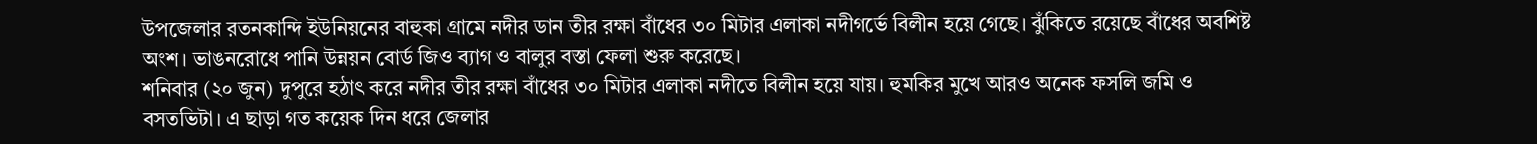উপজেলার রতনকান্দি ইউনিয়নের বাহুকা গ্রামে নদীর ডান তীর রক্ষা বাঁধের ৩০ মিটার এলাকা নদীগর্ভে বিলীন হয়ে গেছে। ঝুঁকিতে রয়েছে বাঁধের অবশিষ্ট অংশ। ভাঙনরোধে পানি উন্নয়ন বোর্ড জিও ব্যাগ ও বালুর বস্তা ফেলা শুরু করেছে।
শনিবার (২০ জুন) দুপুরে হঠাৎ করে নদীর তীর রক্ষা বাঁধের ৩০ মিটার এলাকা নদীতে বিলীন হয়ে যায়। হুমকির মুখে আরও অনেক ফসলি জমি ও বসতভিটা। এ ছাড়া গত কয়েক দিন ধরে জেলার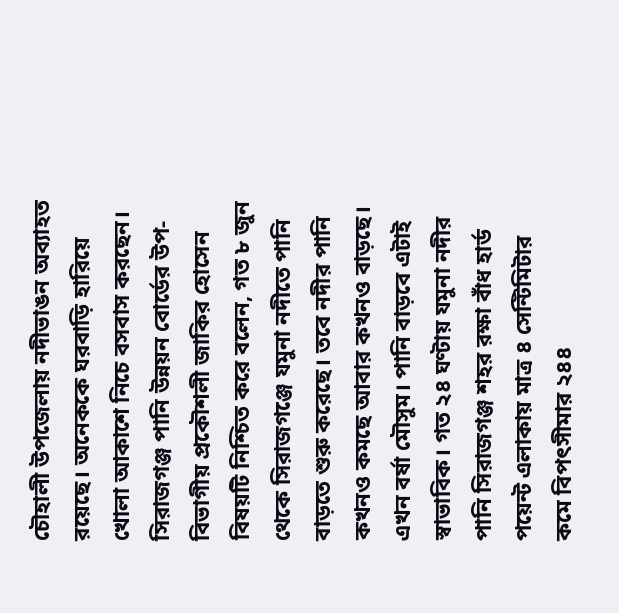চৌহালী উপজেলায় নদীভাঙন অব্যাহত রয়েছে। অনেককে ঘরবাড়ি হারিয়ে খোলা আকাশে নিচে বসবাস করছেন।
সিরাজগঞ্জ পানি উন্নয়ন বোর্ডের উপ-বিভাগীয় প্রকৌশলী জাকির হোসেন বিষয়টি নিশ্চিত করে বলেন, গত ৮ জুন থেকে সিরাজগঞ্জে যমুনা নদীতে পানি বাড়তে শুরু করেছে। তবে নদীর পানি কখনও কমছে আবার কখনও বাড়ছে। এখন বর্ষা মৌসুম। পানি বাড়বে এটাই স্বাভাবিক। গত ২৪ ঘণ্টায় যমুনা নদীর পানি সিরাজগঞ্জ শহর রক্ষা বাঁধ হার্ড পয়েন্ট এলাকায় মাত্র ৪ সেন্টিমিটার কমে বিপৎসীমার ২৪৪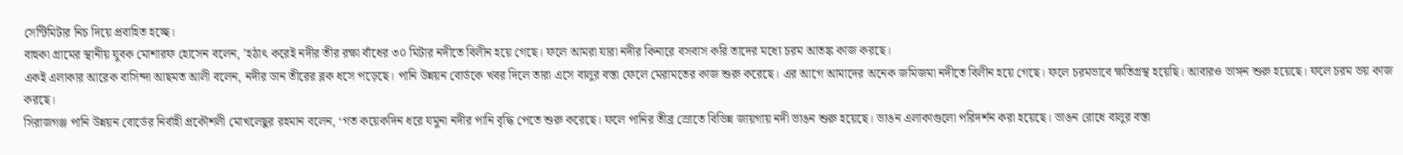সেন্টিমিটার নিচ দিয়ে প্রবাহিত হচ্ছে।
বাহুকা গ্রামের স্থানীয় যুবক মোশারফ হোসেন বলেন, ’হঠাৎ করেই নদীর তীর রক্ষা বাঁধের ৩০ মিটার নদীতে বিলীন হয়ে গেছে। ফলে আমরা যারা নদীর কিনারে বসবাস করি তাদের মধ্যে চরম আতঙ্ক কাজ করছে।
একই এলাকার আরেক বাসিন্দা আছমত আলী বলেন, নদীর ডান তীরের ব্লক ধসে পড়েছে। পানি উন্নয়ন বোর্ডকে খবর দিলে তারা এসে বালুর বস্তা ফেলে মেরামতের কাজ শুরু করেছে। এর আগে আমাদের অনেক জমিজমা নদীতে বিলীন হয়ে গেছে। ফলে চরমভাবে ক্ষতিগ্রস্থ হয়েছি। আবারও ভাঙ্গন শুরু হয়েছে। ফলে চরম ভয় কাজ করছে।
সিরাজগঞ্জ পানি উন্নয়ন বোর্ডের নির্বাহী প্রকৌশলী মোখলেছুর রহমান বলেন, ‘গত কয়েকদিন ধরে যমুনা নদীর পানি বৃদ্ধি পেতে শুরু করেছে। ফলে পানির তীব্র স্রোতে বিভিন্ন জায়গায় নদী ভাঙন শুরু হয়েছে। ভাঙন এলাকাগুলো পরিদর্শন করা হয়েছে। ভাঙন রোধে বালুর বস্তা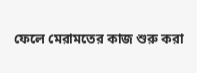ফেলে মেরামতের কাজ শুরু করা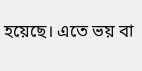হয়েছে। এতে ভয় বা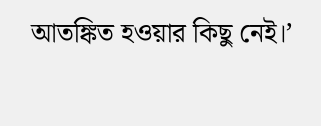আতঙ্কিত হওয়ার কিছু নেই।’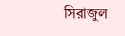সিরাজুল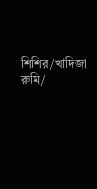শিশির/খাদিজা রুমি/